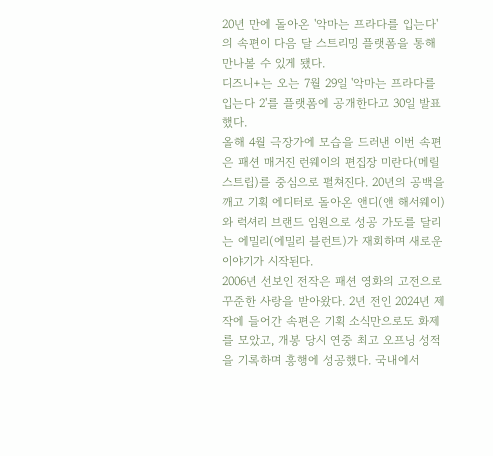20년 만에 돌아온 '악마는 프라다를 입는다'의 속편이 다음 달 스트리밍 플랫폼을 통해 만나볼 수 있게 됐다.
디즈니+는 오는 7월 29일 '악마는 프라다를 입는다 2'를 플랫폼에 공개한다고 30일 발표했다.
올해 4월 극장가에 모습을 드러낸 이번 속편은 패션 매거진 런웨이의 편집장 미란다(메릴 스트립)를 중심으로 펼쳐진다. 20년의 공백을 깨고 기획 에디터로 돌아온 앤디(앤 해서웨이)와 럭셔리 브랜드 임원으로 성공 가도를 달리는 에밀리(에밀리 블런트)가 재회하며 새로운 이야기가 시작된다.
2006년 선보인 전작은 패션 영화의 고전으로 꾸준한 사랑을 받아왔다. 2년 전인 2024년 제작에 들어간 속편은 기획 소식만으로도 화제를 모았고, 개봉 당시 연중 최고 오프닝 성적을 기록하며 흥행에 성공했다. 국내에서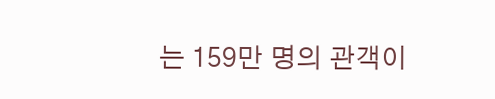는 159만 명의 관객이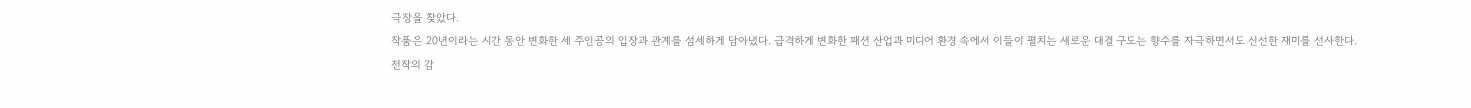극장을 찾았다.
작품은 20년이라는 시간 동안 변화한 세 주인공의 입장과 관계를 섬세하게 담아냈다. 급격하게 변화한 패션 산업과 미디어 환경 속에서 이들이 펼치는 새로운 대결 구도는 향수를 자극하면서도 신선한 재미를 선사한다.
전작의 감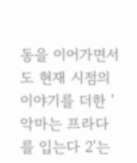동을 이어가면서도 현재 시점의 이야기를 더한 '악마는 프라다를 입는다 2'는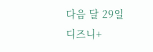다음 달 29일 디즈니+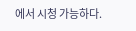에서 시청 가능하다.